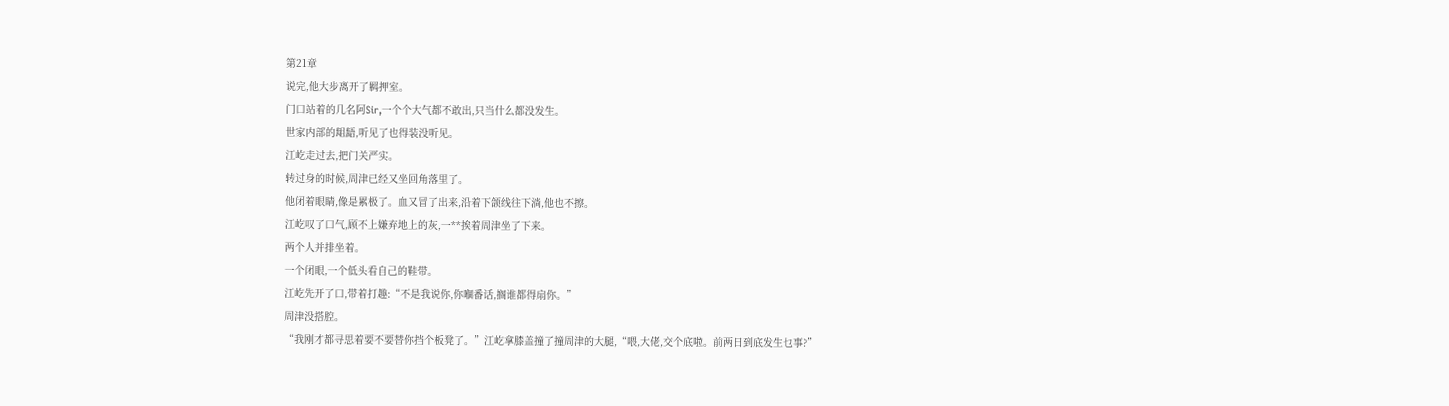第21章
说完,他大步离开了羁押室。
门口站着的几名阿Sir,一个个大气都不敢出,只当什么都没发生。
世家内部的龃龉,听见了也得装没听见。
江屹走过去,把门关严实。
转过身的时候,周津已经又坐回角落里了。
他闭着眼睛,像是累极了。血又冒了出来,沿着下颌线往下淌,他也不擦。
江屹叹了口气,顾不上嫌弃地上的灰,一**挨着周津坐了下来。
两个人并排坐着。
一个闭眼,一个低头看自己的鞋带。
江屹先开了口,带着打趣:“不是我说你,你嗰番话,搁谁都得扇你。”
周津没搭腔。
“我刚才都寻思着要不要替你挡个板凳了。”江屹拿膝盖撞了撞周津的大腿,“喂,大佬,交个底啦。前两日到底发生乜事?”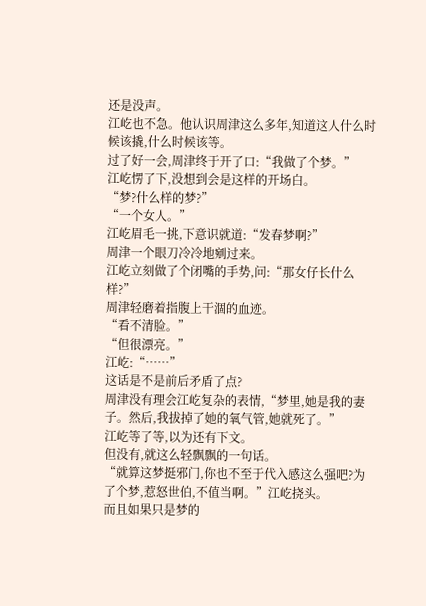还是没声。
江屹也不急。他认识周津这么多年,知道这人什么时候该撬,什么时候该等。
过了好一会,周津终于开了口:“我做了个梦。”
江屹愣了下,没想到会是这样的开场白。
“梦?什么样的梦?”
“一个女人。”
江屹眉毛一挑,下意识就道:“发春梦啊?”
周津一个眼刀冷冷地剜过来。
江屹立刻做了个闭嘴的手势,问:“那女仔长什么样?”
周津轻磨着指腹上干涸的血迹。
“看不清脸。”
“但很漂亮。”
江屹:“……”
这话是不是前后矛盾了点?
周津没有理会江屹复杂的表情,“梦里,她是我的妻子。然后,我拔掉了她的氧气管,她就死了。”
江屹等了等,以为还有下文。
但没有,就这么轻飘飘的一句话。
“就算这梦挺邪门,你也不至于代入感这么强吧?为了个梦,惹怒世伯,不值当啊。”江屹挠头。
而且如果只是梦的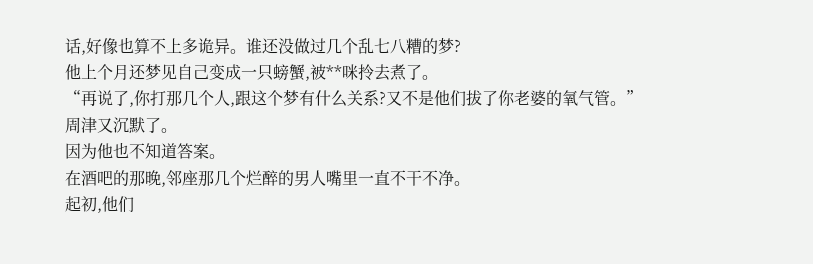话,好像也算不上多诡异。谁还没做过几个乱七八糟的梦?
他上个月还梦见自己变成一只螃蟹,被**咪拎去煮了。
“再说了,你打那几个人,跟这个梦有什么关系?又不是他们拔了你老婆的氧气管。”
周津又沉默了。
因为他也不知道答案。
在酒吧的那晚,邻座那几个烂醉的男人嘴里一直不干不净。
起初,他们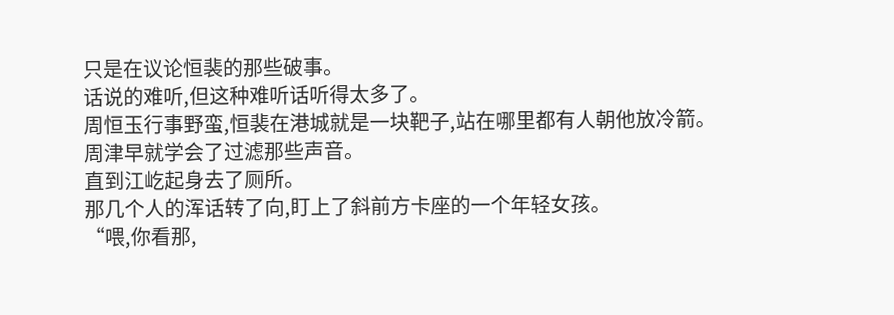只是在议论恒裴的那些破事。
话说的难听,但这种难听话听得太多了。
周恒玉行事野蛮,恒裴在港城就是一块靶子,站在哪里都有人朝他放冷箭。
周津早就学会了过滤那些声音。
直到江屹起身去了厕所。
那几个人的浑话转了向,盯上了斜前方卡座的一个年轻女孩。
“喂,你看那,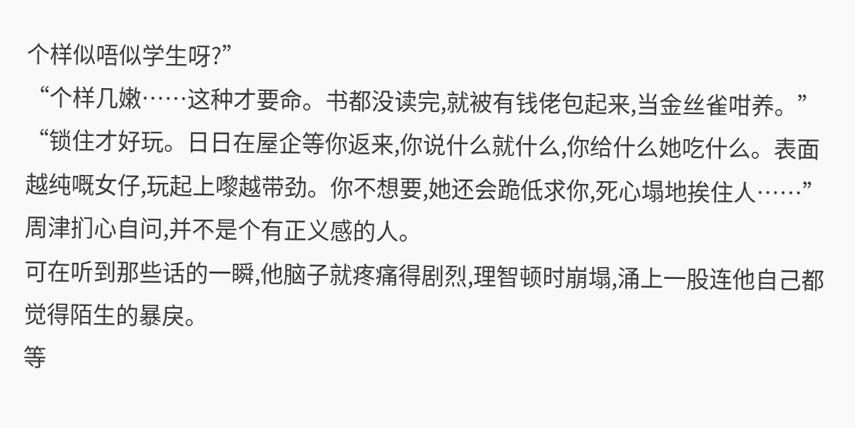个样似唔似学生呀?”
“个样几嫩……这种才要命。书都没读完,就被有钱佬包起来,当金丝雀咁养。”
“锁住才好玩。日日在屋企等你返来,你说什么就什么,你给什么她吃什么。表面越纯嘅女仔,玩起上嚟越带劲。你不想要,她还会跪低求你,死心塌地挨住人……”
周津扪心自问,并不是个有正义感的人。
可在听到那些话的一瞬,他脑子就疼痛得剧烈,理智顿时崩塌,涌上一股连他自己都觉得陌生的暴戾。
等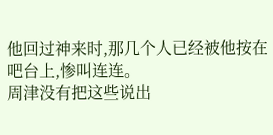他回过神来时,那几个人已经被他按在吧台上,惨叫连连。
周津没有把这些说出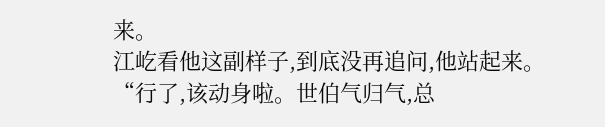来。
江屹看他这副样子,到底没再追问,他站起来。
“行了,该动身啦。世伯气归气,总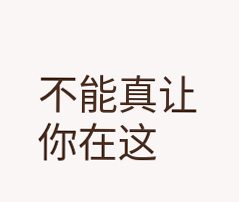不能真让你在这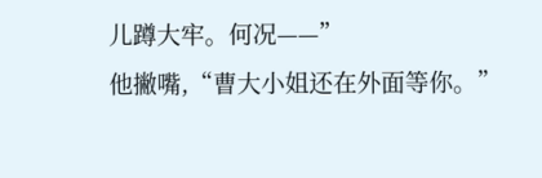儿蹲大牢。何况——”
他撇嘴,“曹大小姐还在外面等你。”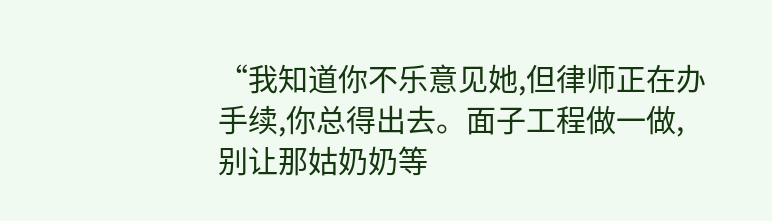“我知道你不乐意见她,但律师正在办手续,你总得出去。面子工程做一做,别让那姑奶奶等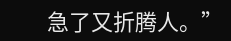急了又折腾人。”